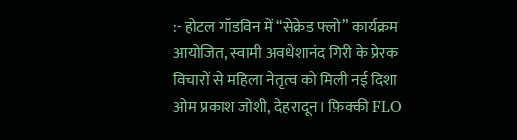:- होटल गॉडविन में “सेक्रेड फ्लो” कार्यक्रम आयोजित, स्वामी अवधेशानंद गिरी के प्रेरक विचारों से महिला नेतृत्व को मिली नई दिशा
ओम प्रकाश जोशी, देहरादून। फ़िक्की FLO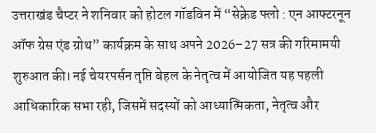उत्तराखंड चैप्टर ने शनिवार को होटल गॉडविन में “सेक्रेड फ्लो : एन आफ्टरनून ऑफ ग्रेस एंड ग्रोथ” कार्यक्रम के साथ अपने 2026–27 सत्र की गरिमामयी शुरुआत की। नई चेयरपर्सन तृप्ति बेहल के नेतृत्व में आयोजित यह पहली आधिकारिक सभा रही, जिसमें सदस्यों को आध्यात्मिकता, नेतृत्व और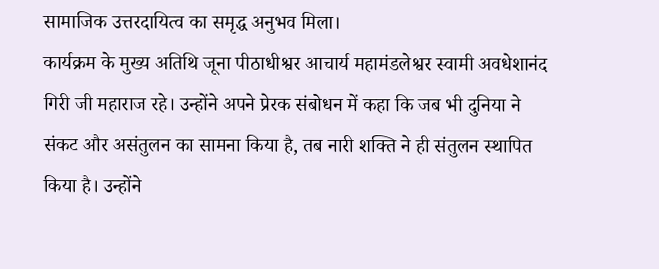सामाजिक उत्तरदायित्व का समृद्ध अनुभव मिला।
कार्यक्रम के मुख्य अतिथि जूना पीठाधीश्वर आचार्य महामंडलेश्वर स्वामी अवधेशानंद गिरी जी महाराज रहे। उन्होंने अपने प्रेरक संबोधन में कहा कि जब भी दुनिया ने संकट और असंतुलन का सामना किया है, तब नारी शक्ति ने ही संतुलन स्थापित किया है। उन्होंने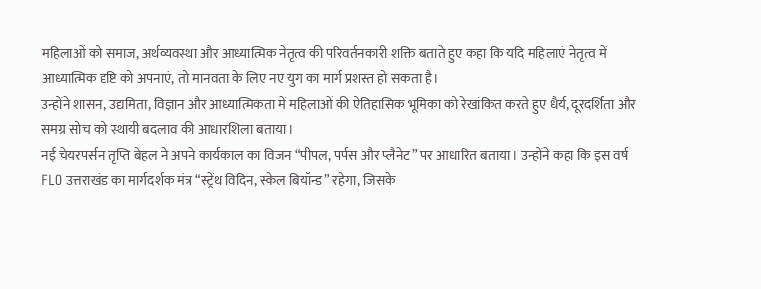महिलाओं को समाज, अर्थव्यवस्था और आध्यात्मिक नेतृत्व की परिवर्तनकारी शक्ति बताते हुए कहा कि यदि महिलाएं नेतृत्व में आध्यात्मिक दृष्टि को अपनाएं, तो मानवता के लिए नए युग का मार्ग प्रशस्त हो सकता है।
उन्होंने शासन, उद्यमिता, विज्ञान और आध्यात्मिकता में महिलाओं की ऐतिहासिक भूमिका को रेखांकित करते हुए धैर्य, दूरदर्शिता और समग्र सोच को स्थायी बदलाव की आधारशिला बताया।
नई चेयरपर्सन तृप्ति बेहल ने अपने कार्यकाल का विजन “पीपल, पर्पस और प्लैनेट” पर आधारित बताया। उन्होंने कहा कि इस वर्ष FLO उत्तराखंड का मार्गदर्शक मंत्र “स्ट्रेंथ विदिन, स्केल बियॉन्ड” रहेगा, जिसके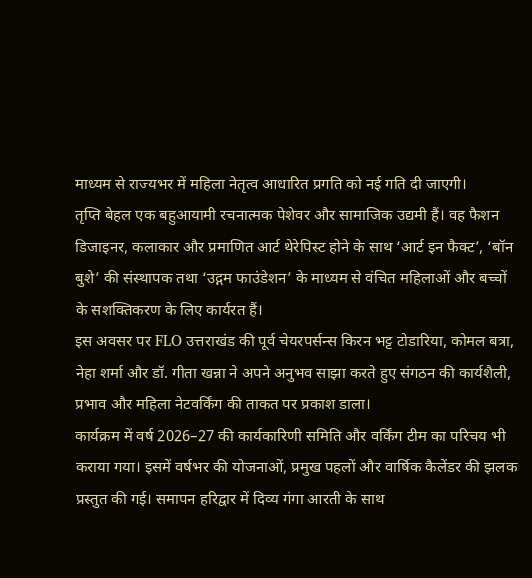माध्यम से राज्यभर में महिला नेतृत्व आधारित प्रगति को नई गति दी जाएगी।
तृप्ति बेहल एक बहुआयामी रचनात्मक पेशेवर और सामाजिक उद्यमी हैं। वह फैशन डिजाइनर, कलाकार और प्रमाणित आर्ट थेरेपिस्ट होने के साथ ‘आर्ट इन फैक्ट’, ‘बॉन बुशे’ की संस्थापक तथा ‘उद्गम फाउंडेशन’ के माध्यम से वंचित महिलाओं और बच्चों के सशक्तिकरण के लिए कार्यरत हैं।
इस अवसर पर FLO उत्तराखंड की पूर्व चेयरपर्सन्स किरन भट्ट टोडारिया, कोमल बत्रा, नेहा शर्मा और डॉ. गीता खन्ना ने अपने अनुभव साझा करते हुए संगठन की कार्यशैली, प्रभाव और महिला नेटवर्किंग की ताकत पर प्रकाश डाला।
कार्यक्रम में वर्ष 2026–27 की कार्यकारिणी समिति और वर्किंग टीम का परिचय भी कराया गया। इसमें वर्षभर की योजनाओं, प्रमुख पहलों और वार्षिक कैलेंडर की झलक प्रस्तुत की गई। समापन हरिद्वार में दिव्य गंगा आरती के साथ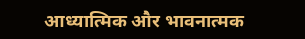आध्यात्मिक और भावनात्मक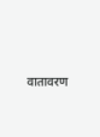वातावरण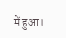में हुआ।